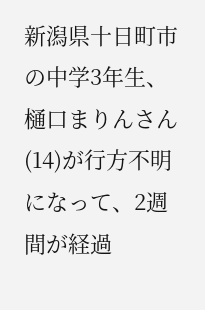新潟県十日町市の中学3年生、樋口まりんさん(14)が行方不明になって、2週間が経過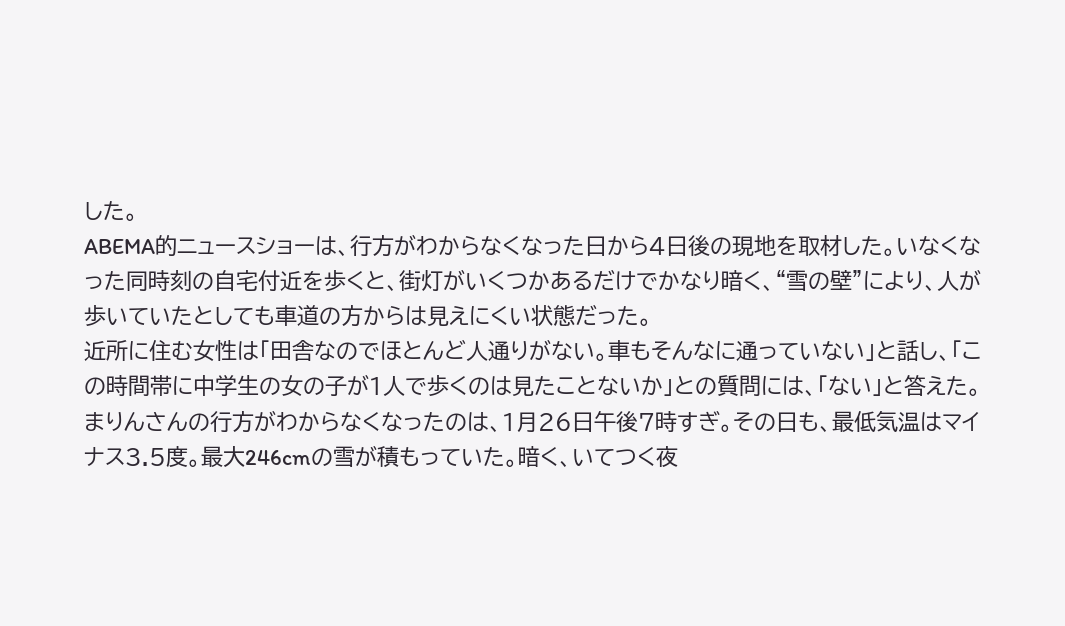した。
ABEMA的ニュースショーは、行方がわからなくなった日から4日後の現地を取材した。いなくなった同時刻の自宅付近を歩くと、街灯がいくつかあるだけでかなり暗く、“雪の壁”により、人が歩いていたとしても車道の方からは見えにくい状態だった。
近所に住む女性は「田舎なのでほとんど人通りがない。車もそんなに通っていない」と話し、「この時間帯に中学生の女の子が1人で歩くのは見たことないか」との質問には、「ない」と答えた。
まりんさんの行方がわからなくなったのは、1月26日午後7時すぎ。その日も、最低気温はマイナス3.5度。最大246cmの雪が積もっていた。暗く、いてつく夜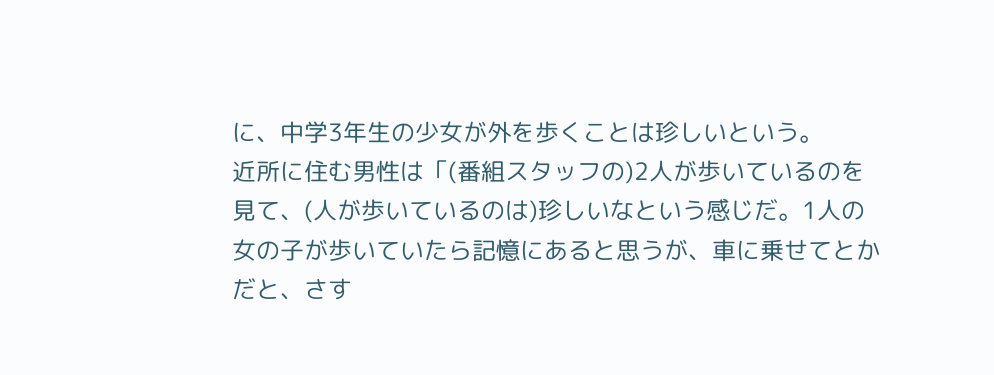に、中学3年生の少女が外を歩くことは珍しいという。
近所に住む男性は「(番組スタッフの)2人が歩いているのを見て、(人が歩いているのは)珍しいなという感じだ。1人の女の子が歩いていたら記憶にあると思うが、車に乗せてとかだと、さす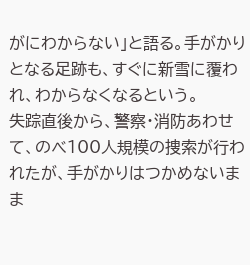がにわからない」と語る。手がかりとなる足跡も、すぐに新雪に覆われ、わからなくなるという。
失踪直後から、警察・消防あわせて、のべ100人規模の捜索が行われたが、手がかりはつかめないまま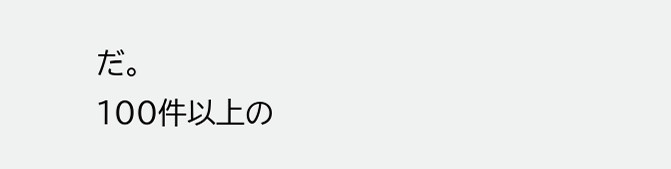だ。
100件以上の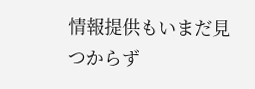情報提供もいまだ見つからず